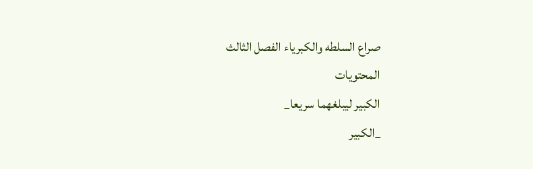صراع السلطه والكبرياء الفصل الثالث
المحتويات
الكبير ليبلغهما سريعا_
_الكبير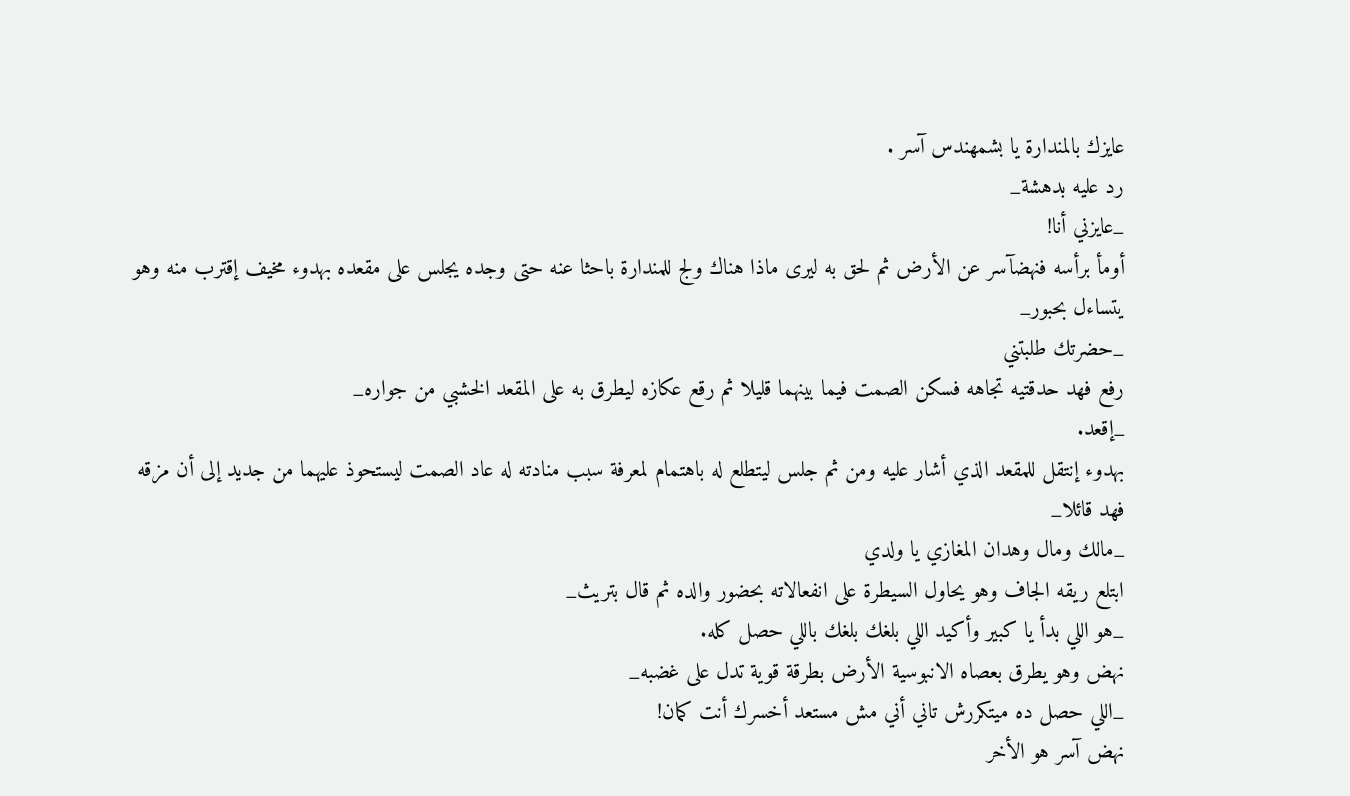عايزك بالمندارة يا بشمهندس آسر .
رد عليه بدهشة_
_عايزني أنا!
أومأ برأسه فنهضآسر عن الأرض ثم لحق به ليرى ماذا هناك ولج للمندارة باحثا عنه حتى وجده يجلس على مقعده بهدوء مخيف إقترب منه وهو يتساءل بحبور_
_حضرتك طلبتني
رفع فهد حدقتيه تجاهه فسكن الصمت فيما بينهما قليلا ثم رقع عكازه ليطرق به على المقعد الخشبي من جواره_
_إقعد.
بهدوء إنتقل للمقعد الذي أشار عليه ومن ثم جلس ليتطلع له باهتمام لمعرفة سبب منادته له عاد الصمت ليستحوذ عليهما من جديد إلى أن مزقه فهد قائلا_
_مالك ومال وهدان المغازي يا ولدي
ابتلع ريقه الجاف وهو يحاول السيطرة على انفعالاته بحضور والده ثم قال بتريث_
_هو اللي بدأ يا كبير وأكيد اللي بلغك بلغك باللي حصل كله.
نهض وهو يطرق بعصاه الانبوسية الأرض بطرقة قوية تدل على غضبه_
_اللي حصل ده ميتكررش تاني أني مش مستعد أخسرك أنت كمان!
نهض آسر هو الأخر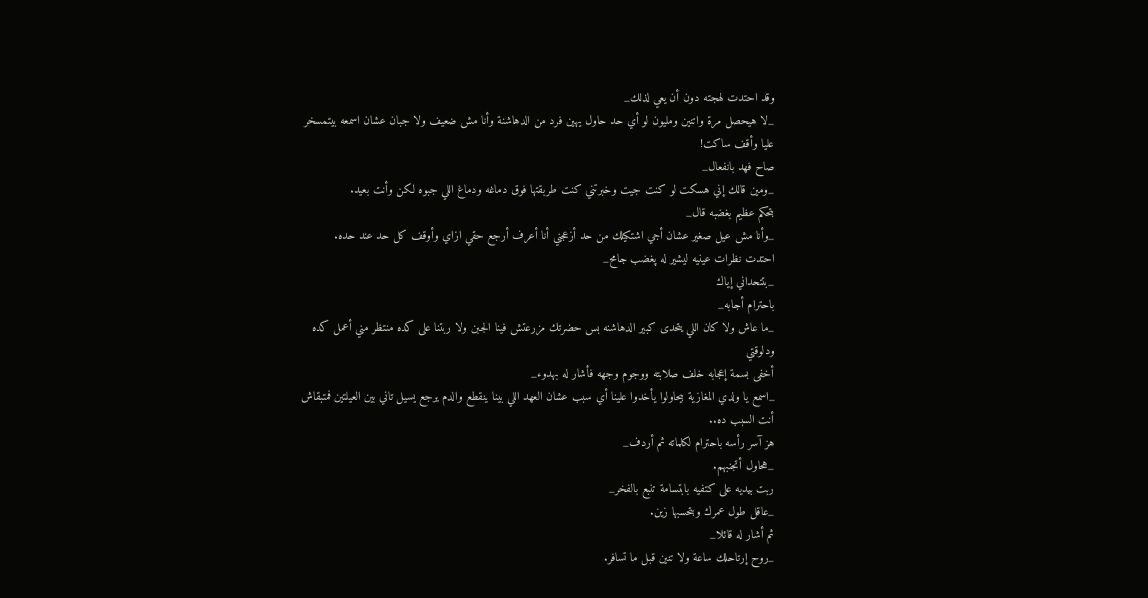وقد احتدت لهجته دون أن يعي لذلك_
_لا هيحصل مرة واتنين ومليون لو أي حد حاول يهين فرد من الدهاشنة وأنا مش ضعيف ولا جبان عشان اسمعه بيتمسخر عليا وأقف ساكت!
صاح فهد بانفعال_
_ومين قالك إني هسكت لو كنت جيت وخبرتني كنت طربقتها فوق دماغه ودماغ اللي جبوه لكن وأنت بعيد.
بتحكم عظيم بغضبه قال_
_وأنا مش عيل صغير عشان أجي اشتكيلك من حد أزعجني أنا أعرف أرجع حقي ازاي وأوقف كل حد عند حده.
احتدت نظرات عينيه ليشير له پغضب جامح_
_بتتحداني إياك
باحترام أجابه_
_ما عاش ولا كان اللي يتحدى كبير الدهاشنه بس حضرتك مزرعتش فينا الجبن ولا ربتنا على كده منتظر مني أعمل كده ودلوقتي
أخفى بسمة إعجابه خلف صلابته ووجوم وجهه فأشار له بهدوء_
_اسمع يا ولدي المغازية بيحاولوا يأخدوا علينا أي سبب عشان العهد اللي بينا ينقطع والدم يرجع يسيل تاني بين العيلتين فمتبقاش أنت السبب ده..
هز آسر رأسه باحترام لكلماته ثم أردف_
_هحاول أتجنبهم.
ربت بيديه على كتفيه بابتسامة تنبع بالفخر_
_عاقل طول عمرك وبتحسبها زين.
ثم أشار له قائلا_
_روح إرتاحلك ساعة ولا تنين قبل ما تسافر.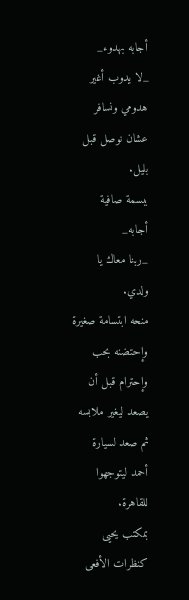أجابه بهدوء_
_لا يدوب أغير هدومي ونسافر عشان نوصل قبل بليل.
ببسمة صافية أجابه_
_ربنا معاك يا ولدي.
منحه ابتسامة صغيرة وإحتضنه بحب وإحترام قبل أن يصعد ليغير ملابسه ثم صعد لسيارة أحمد ليتوجهوا للقاهرة.
بمكتب يحيى
كنظرات الأفعى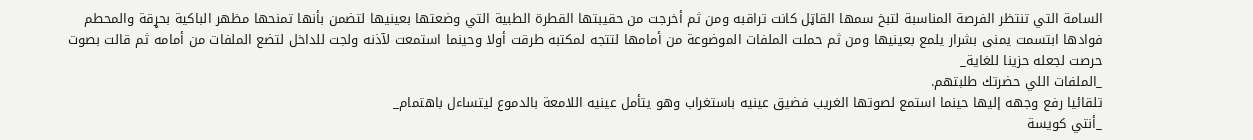السامة التي تنتظر الفرصة المناسبة لتبخ سمها القاټل كانت تراقبه ومن ثم أخرجت من حقيبتها القطرة الطبية التي وضعتها بعينيها لتضمن بأنها تمنحها مظهر الباكية بحړقة والمحطم فوادها ابتسمت يمنى بشرار يلمع بعينيها ومن ثم حملت الملفات الموضوعة من أمامها لتتجه لمكتبه طرقت أولا وحينما استمعت لآذنه ولجت للداخل لتضع الملفات من أمامه ثم قالت بصوت حرصت لجعله حزينا للغاية_
_الملفات اللي حضرتك طلبتهم.
تلقائيا رفع وجهه إليها حينما استمع لصوتها الغريب فضيق عينيه باستغراب وهو يتأمل عينيه اللامعة بالدموع ليتساءل باهتمام_
_أنتي كويسة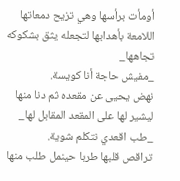أومأت برأسها وهي تزيح دمعاتها اللامعة بأهدابها لتجعله يثق بشكوكه تجاهها_
_مفيش حاجة أنا كويسة.
نهض يحيى عن مقعده ثم دنا منها ليشير لها على المقعد المقابل لها_
_طب اقعدي نتكلم شوية.
تراقص قلبها طربا حينمل طلب منها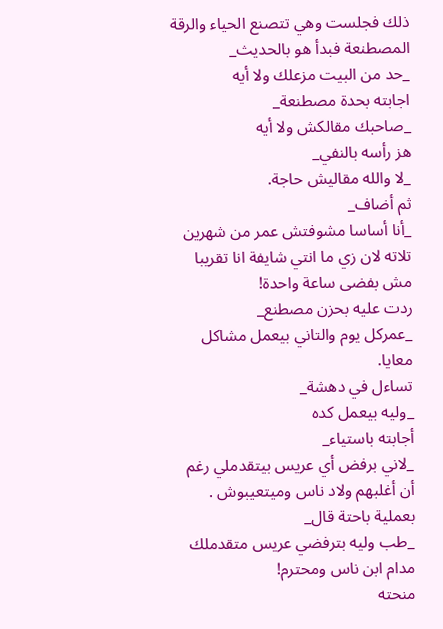ذلك فجلست وهي تتصنع الحياء والرقة المصطنعة فبدأ هو بالحديث_
_حد من البيت مزعلك ولا أيه
اجابته بحدة مصطنعة_
_صاحبك مقالكش ولا أيه
هز رأسه بالنفي_
_لا والله مقاليش حاجة.
ثم أضاف_
_أنا أساسا مشوفتش عمر من شهرين تلاته لان زي ما انتي شايفة انا تقريبا مش بفضى ساعة واحدة!
ردت عليه بحزن مصطنع_
_عمركل يوم والتاني بيعمل مشاكل معايا.
تساءل في دهشة_
_وليه بيعمل كده
أجابته باستياء_
_لاني برفض أي عريس بيتقدملي رغم أن أغلبهم ولاد ناس وميتعيبوش .
بعملية باحتة قال_
_طب وليه بترفضي عريس متقدملك مدام ابن ناس ومحترم!
منحته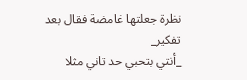نظرة جعلتها غامضة فقال بعد تفكير_
_أنتي بتحبي حد تاني مثلا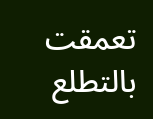تعمقت بالتطلع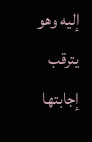إليه وهو يترقب إجابتها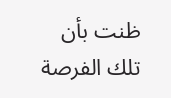ظنت بأن تلك الفرصة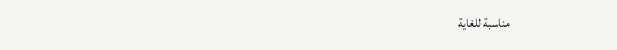مناسبة للغاية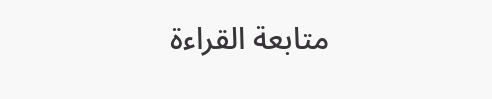متابعة القراءة